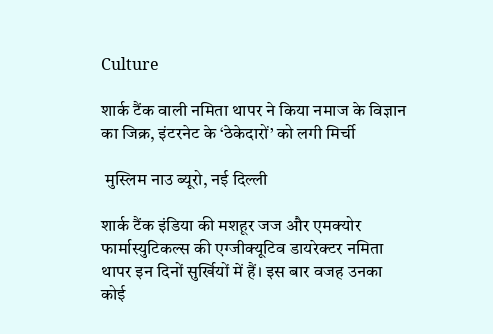Culture

शार्क टैंक वाली नमिता थापर ने किया नमाज के विज्ञान का जिक्र, इंटरनेट के ‘ठेकेदारों’ को लगी मिर्ची

 मुस्लिम नाउ ब्यूरो, नई दिल्ली

शार्क टैंक इंडिया की मशहूर जज और एमक्योर फार्मास्युटिकल्स की एग्जीक्यूटिव डायरेक्टर नमिता थापर इन दिनों सुर्खियों में हैं। इस बार वजह उनका कोई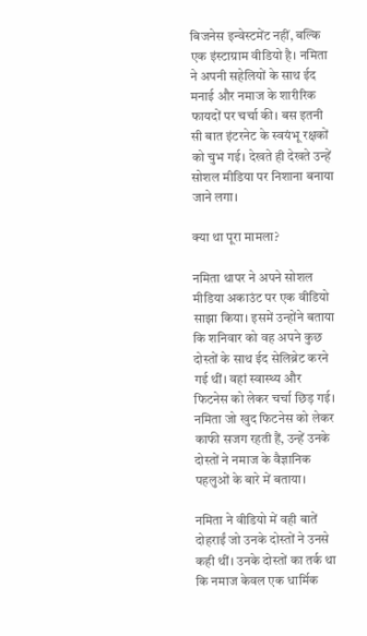बिजनेस इन्वेस्टमेंट नहीं, बल्कि एक इंस्टाग्राम वीडियो है। नमिता ने अपनी सहेलियों के साथ ईद मनाई और नमाज के शारीरिक फायदों पर चर्चा की। बस इतनी सी बात इंटरनेट के स्वयंभू रक्षकों को चुभ गई। देखते ही देखते उन्हें सोशल मीडिया पर निशाना बनाया जाने लगा।

क्या था पूरा मामला?

नमिता थापर ने अपने सोशल मीडिया अकाउंट पर एक वीडियो साझा किया। इसमें उन्होंने बताया कि शनिवार को वह अपने कुछ दोस्तों के साथ ईद सेलिब्रेट करने गई थीं। वहां स्वास्थ्य और फिटनेस को लेकर चर्चा छिड़ गई। नमिता जो खुद फिटनेस को लेकर काफी सजग रहती हैं, उन्हें उनके दोस्तों ने नमाज के वैज्ञानिक पहलुओं के बारे में बताया।

नमिता ने वीडियो में वही बातें दोहराईं जो उनके दोस्तों ने उनसे कही थीं। उनके दोस्तों का तर्क था कि नमाज केवल एक धार्मिक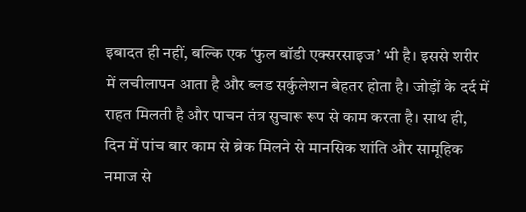इबादत ही नहीं, बल्कि एक ‘फुल बॉडी एक्सरसाइज’ भी है। इससे शरीर में लचीलापन आता है और ब्लड सर्कुलेशन बेहतर होता है। जोड़ों के दर्द में राहत मिलती है और पाचन तंत्र सुचारू रूप से काम करता है। साथ ही, दिन में पांच बार काम से ब्रेक मिलने से मानसिक शांति और सामूहिक नमाज से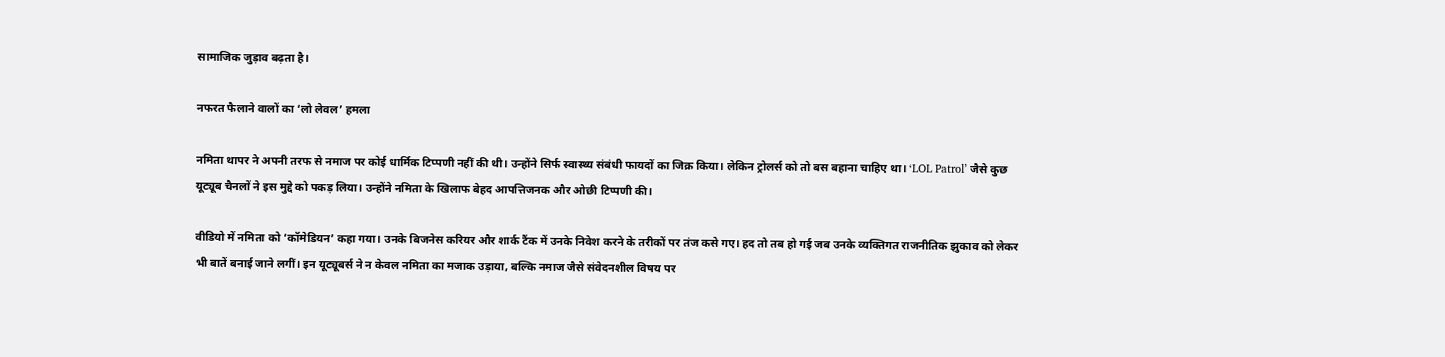सामाजिक जुड़ाव बढ़ता है।

नफरत फैलाने वालों का ‘लो लेवल’ हमला

नमिता थापर ने अपनी तरफ से नमाज पर कोई धार्मिक टिप्पणी नहीं की थी। उन्होंने सिर्फ स्वास्थ्य संबंधी फायदों का जिक्र किया। लेकिन ट्रोलर्स को तो बस बहाना चाहिए था। ‘LOL Patrol’ जैसे कुछ यूट्यूब चैनलों ने इस मुद्दे को पकड़ लिया। उन्होंने नमिता के खिलाफ बेहद आपत्तिजनक और ओछी टिप्पणी की।

वीडियो में नमिता को ‘कॉमेडियन’ कहा गया। उनके बिजनेस करियर और शार्क टैंक में उनके निवेश करने के तरीकों पर तंज कसे गए। हद तो तब हो गई जब उनके व्यक्तिगत राजनीतिक झुकाव को लेकर भी बातें बनाई जाने लगीं। इन यूट्यूबर्स ने न केवल नमिता का मजाक उड़ाया, बल्कि नमाज जैसे संवेदनशील विषय पर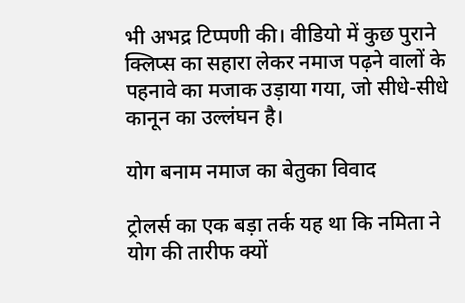भी अभद्र टिप्पणी की। वीडियो में कुछ पुराने क्लिप्स का सहारा लेकर नमाज पढ़ने वालों के पहनावे का मजाक उड़ाया गया, जो सीधे-सीधे कानून का उल्लंघन है।

योग बनाम नमाज का बेतुका विवाद

ट्रोलर्स का एक बड़ा तर्क यह था कि नमिता ने योग की तारीफ क्यों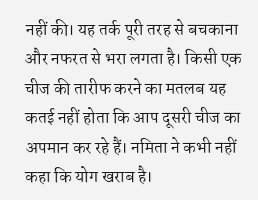नहीं की। यह तर्क पूरी तरह से बचकाना और नफरत से भरा लगता है। किसी एक चीज की तारीफ करने का मतलब यह कतई नहीं होता कि आप दूसरी चीज का अपमान कर रहे हैं। नमिता ने कभी नहीं कहा कि योग खराब है।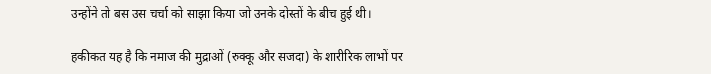उन्होंने तो बस उस चर्चा को साझा किया जो उनके दोस्तों के बीच हुई थी।

हकीकत यह है कि नमाज की मुद्राओं (रुक्कू और सजदा) के शारीरिक लाभों पर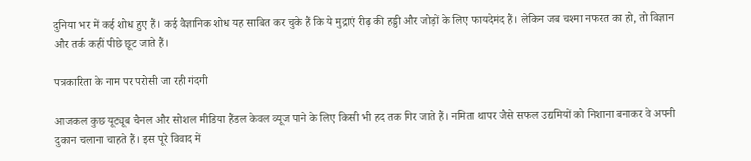दुनिया भर में कई शोध हुए हैं। कई वैज्ञानिक शोध यह साबित कर चुके हैं कि ये मुद्राएं रीढ़ की हड्डी और जोड़ों के लिए फायदेमंद हैं। लेकिन जब चश्मा नफरत का हो, तो विज्ञान और तर्क कहीं पीछे छूट जाते हैं।

पत्रकारिता के नाम पर परोसी जा रही गंदगी

आजकल कुछ यूट्यूब चैनल और सोशल मीडिया हैंडल केवल व्यूज पाने के लिए किसी भी हद तक गिर जाते हैं। नमिता थापर जैसे सफल उद्यमियों को निशाना बनाकर वे अपनी दुकान चलाना चाहते हैं। इस पूरे विवाद में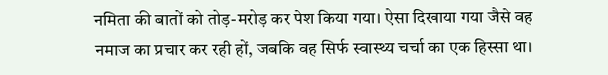नमिता की बातों को तोड़-मरोड़ कर पेश किया गया। ऐसा दिखाया गया जैसे वह नमाज का प्रचार कर रही हों, जबकि वह सिर्फ स्वास्थ्य चर्चा का एक हिस्सा था।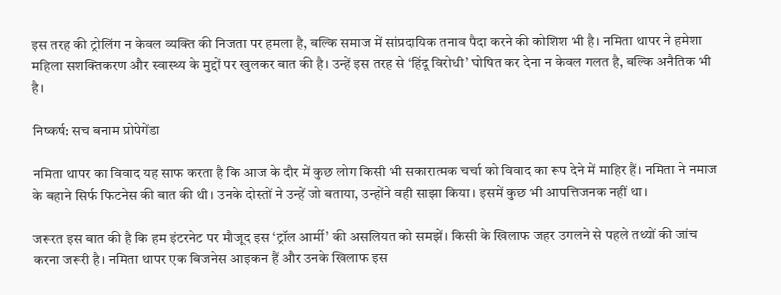इस तरह की ट्रोलिंग न केवल व्यक्ति की निजता पर हमला है, बल्कि समाज में सांप्रदायिक तनाव पैदा करने की कोशिश भी है। नमिता थापर ने हमेशा महिला सशक्तिकरण और स्वास्थ्य के मुद्दों पर खुलकर बात की है। उन्हें इस तरह से ‘हिंदू विरोधी’ घोषित कर देना न केवल गलत है, बल्कि अनैतिक भी है।

निष्कर्ष: सच बनाम प्रोपेगेंडा

नमिता थापर का विवाद यह साफ करता है कि आज के दौर में कुछ लोग किसी भी सकारात्मक चर्चा को विवाद का रूप देने में माहिर हैं। नमिता ने नमाज के बहाने सिर्फ फिटनेस की बात की थी। उनके दोस्तों ने उन्हें जो बताया, उन्होंने वही साझा किया। इसमें कुछ भी आपत्तिजनक नहीं था।

जरूरत इस बात की है कि हम इंटरनेट पर मौजूद इस ‘ट्रॉल आर्मी’ की असलियत को समझें। किसी के खिलाफ जहर उगलने से पहले तथ्यों की जांच करना जरूरी है। नमिता थापर एक बिजनेस आइकन हैं और उनके खिलाफ इस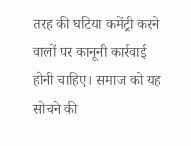तरह की घटिया कमेंट्री करने वालों पर कानूनी कार्रवाई होनी चाहिए। समाज को यह सोचने की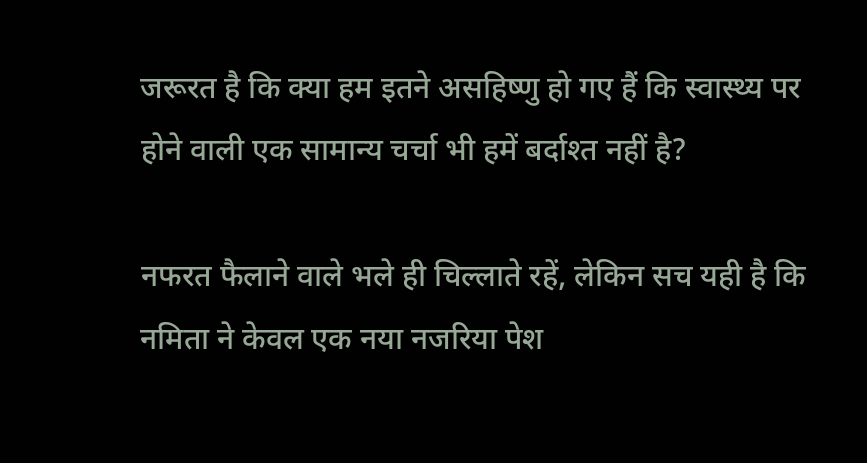जरूरत है कि क्या हम इतने असहिष्णु हो गए हैं कि स्वास्थ्य पर होने वाली एक सामान्य चर्चा भी हमें बर्दाश्त नहीं है?

नफरत फैलाने वाले भले ही चिल्लाते रहें, लेकिन सच यही है कि नमिता ने केवल एक नया नजरिया पेश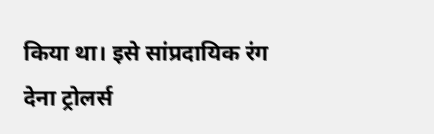किया था। इसे सांप्रदायिक रंग देना ट्रोलर्स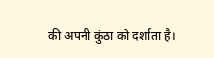की अपनी कुंठा को दर्शाता है।